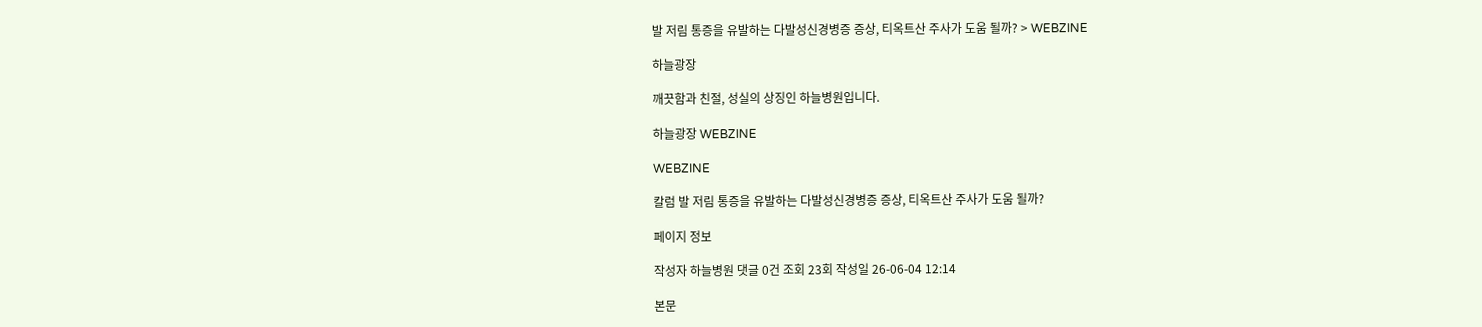발 저림 통증을 유발하는 다발성신경병증 증상, 티옥트산 주사가 도움 될까? > WEBZINE

하늘광장

깨끗함과 친절, 성실의 상징인 하늘병원입니다.

하늘광장 WEBZINE

WEBZINE

칼럼 발 저림 통증을 유발하는 다발성신경병증 증상, 티옥트산 주사가 도움 될까?

페이지 정보

작성자 하늘병원 댓글 0건 조회 23회 작성일 26-06-04 12:14

본문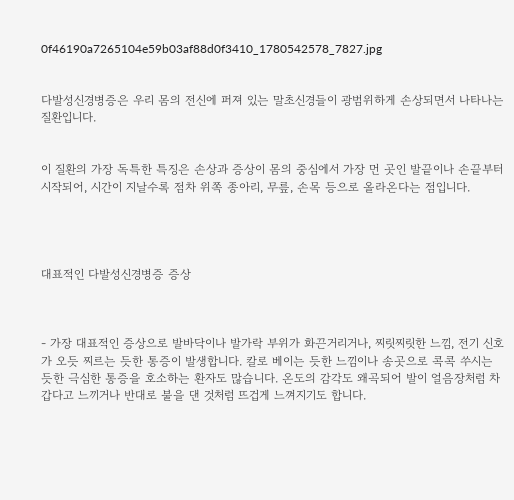0f46190a7265104e59b03af88d0f3410_1780542578_7827.jpg


다발성신경병증은 우리 몸의 전신에 퍼져 있는 말초신경들이 광범위하게 손상되면서 나타나는 질환입니다.


이 질환의 가장 독특한 특징은 손상과 증상이 몸의 중심에서 가장 먼 곳인 발끝이나 손끝부터 시작되어, 시간이 지날수록 점차 위쪽 종아리, 무릎, 손목 등으로 올라온다는 점입니다.




대표적인 다발성신경병증 증상



- 가장 대표적인 증상으로 발바닥이나 발가락 부위가 화끈거리거나, 찌릿찌릿한 느낌, 전기 신호가 오듯 찌르는 듯한 통증이 발생합니다. 칼로 베이는 듯한 느낌이나 송곳으로 콕콕 쑤시는 듯한 극심한 통증을 호소하는 환자도 많습니다. 온도의 감각도 왜곡되어 발이 얼음장처럼 차갑다고 느끼거나 반대로 불을 댄 것처럼 뜨겁게 느껴지기도 합니다.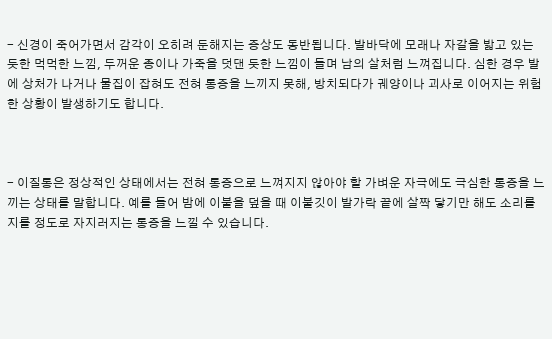- 신경이 죽어가면서 감각이 오히려 둔해지는 증상도 동반됩니다. 발바닥에 모래나 자갈을 밟고 있는 듯한 먹먹한 느낌, 두꺼운 종이나 가죽을 덧댄 듯한 느낌이 들며 남의 살처럼 느껴집니다. 심한 경우 발에 상처가 나거나 물집이 잡혀도 전혀 통증을 느끼지 못해, 방치되다가 궤양이나 괴사로 이어지는 위험한 상황이 발생하기도 합니다.



- 이질통은 정상적인 상태에서는 전혀 통증으로 느껴지지 않아야 할 가벼운 자극에도 극심한 통증을 느끼는 상태를 말합니다. 예를 들어 밤에 이불을 덮을 때 이불깃이 발가락 끝에 살짝 닿기만 해도 소리를 지를 정도로 자지러지는 통증을 느낄 수 있습니다.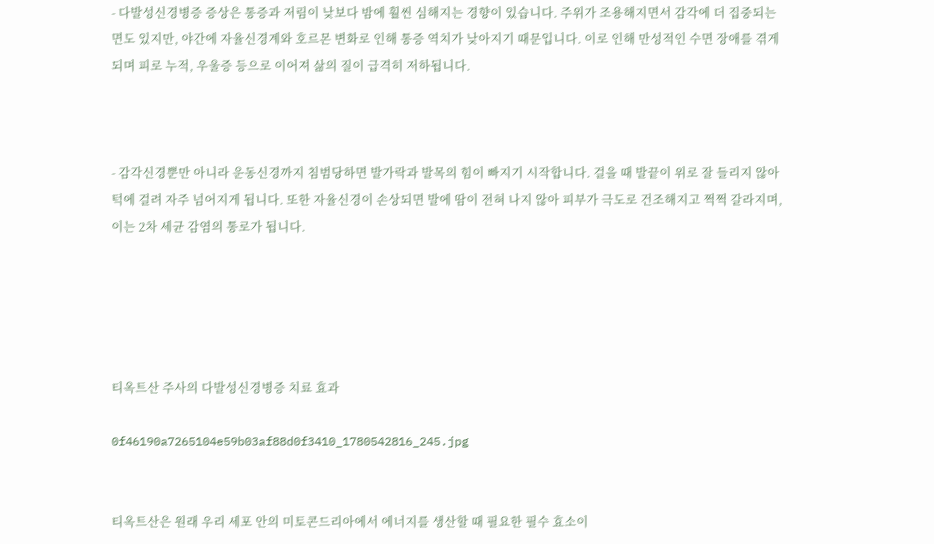- 다발성신경병증 증상은 통증과 저림이 낮보다 밤에 훨씬 심해지는 경향이 있습니다. 주위가 조용해지면서 감각에 더 집중되는 면도 있지만, 야간에 자율신경계와 호르몬 변화로 인해 통증 역치가 낮아지기 때문입니다. 이로 인해 만성적인 수면 장애를 겪게 되며 피로 누적, 우울증 등으로 이어져 삶의 질이 급격히 저하됩니다.



- 감각신경뿐만 아니라 운동신경까지 침범당하면 발가락과 발목의 힘이 빠지기 시작합니다. 걸을 때 발끝이 위로 잘 들리지 않아 턱에 걸려 자주 넘어지게 됩니다. 또한 자율신경이 손상되면 발에 땀이 전혀 나지 않아 피부가 극도로 건조해지고 쩍쩍 갈라지며, 이는 2차 세균 감염의 통로가 됩니다.





티옥트산 주사의 다발성신경병증 치료 효과

0f46190a7265104e59b03af88d0f3410_1780542816_245.jpg


티옥트산은 원래 우리 세포 안의 미토콘드리아에서 에너지를 생산할 때 필요한 필수 효소이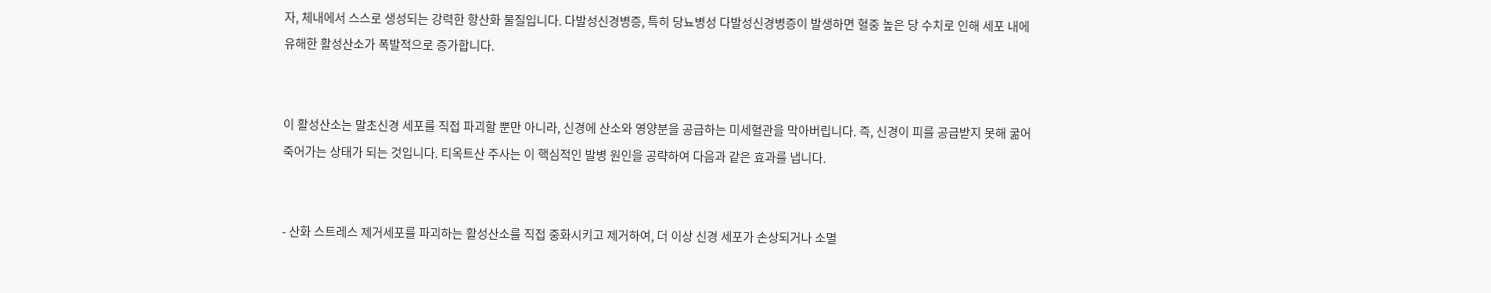자, 체내에서 스스로 생성되는 강력한 항산화 물질입니다. 다발성신경병증, 특히 당뇨병성 다발성신경병증이 발생하면 혈중 높은 당 수치로 인해 세포 내에 유해한 활성산소가 폭발적으로 증가합니다.


이 활성산소는 말초신경 세포를 직접 파괴할 뿐만 아니라, 신경에 산소와 영양분을 공급하는 미세혈관을 막아버립니다. 즉, 신경이 피를 공급받지 못해 굶어 죽어가는 상태가 되는 것입니다. 티옥트산 주사는 이 핵심적인 발병 원인을 공략하여 다음과 같은 효과를 냅니다.


- 산화 스트레스 제거세포를 파괴하는 활성산소를 직접 중화시키고 제거하여, 더 이상 신경 세포가 손상되거나 소멸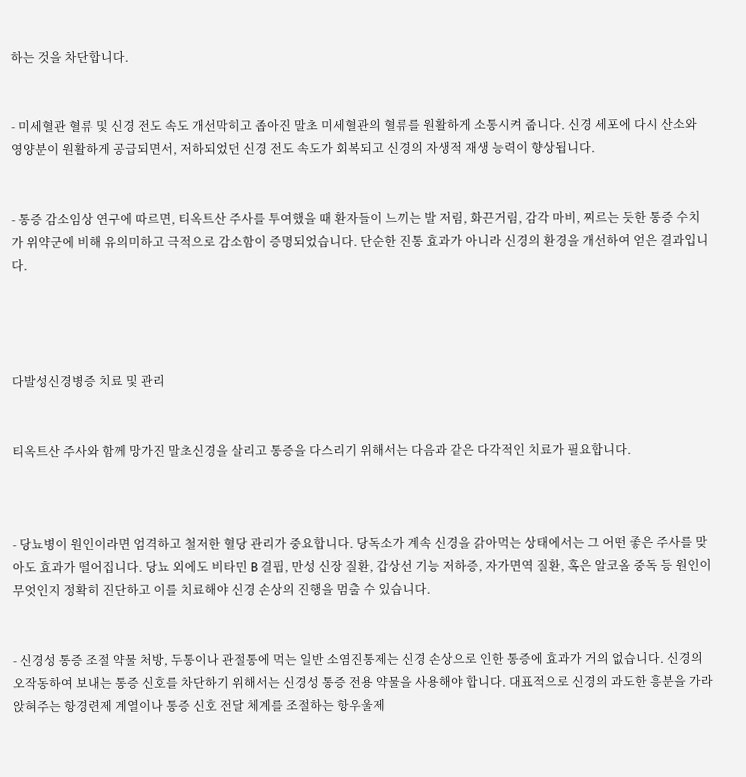하는 것을 차단합니다.


- 미세혈관 혈류 및 신경 전도 속도 개선막히고 좁아진 말초 미세혈관의 혈류를 원활하게 소통시켜 줍니다. 신경 세포에 다시 산소와 영양분이 원활하게 공급되면서, 저하되었던 신경 전도 속도가 회복되고 신경의 자생적 재생 능력이 향상됩니다.


- 통증 감소임상 연구에 따르면, 티옥트산 주사를 투여했을 때 환자들이 느끼는 발 저림, 화끈거림, 감각 마비, 찌르는 듯한 통증 수치가 위약군에 비해 유의미하고 극적으로 감소함이 증명되었습니다. 단순한 진통 효과가 아니라 신경의 환경을 개선하여 얻은 결과입니다.




다발성신경병증 치료 및 관리


티옥트산 주사와 함께 망가진 말초신경을 살리고 통증을 다스리기 위해서는 다음과 같은 다각적인 치료가 필요합니다.



- 당뇨병이 원인이라면 엄격하고 철저한 혈당 관리가 중요합니다. 당독소가 계속 신경을 갉아먹는 상태에서는 그 어떤 좋은 주사를 맞아도 효과가 떨어집니다. 당뇨 외에도 비타민 B 결핍, 만성 신장 질환, 갑상선 기능 저하증, 자가면역 질환, 혹은 알코올 중독 등 원인이 무엇인지 정확히 진단하고 이를 치료해야 신경 손상의 진행을 멈출 수 있습니다.


- 신경성 통증 조절 약물 처방, 두통이나 관절통에 먹는 일반 소염진통제는 신경 손상으로 인한 통증에 효과가 거의 없습니다. 신경의 오작동하여 보내는 통증 신호를 차단하기 위해서는 신경성 통증 전용 약물을 사용해야 합니다. 대표적으로 신경의 과도한 흥분을 가라앉혀주는 항경련제 계열이나 통증 신호 전달 체계를 조절하는 항우울제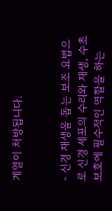계열이 처방됩니다.


- 신경 재생을 돕는 보조 요법으로 신경 세포의 수리와 재생, 수초 보호에 필수적인 역할을 하는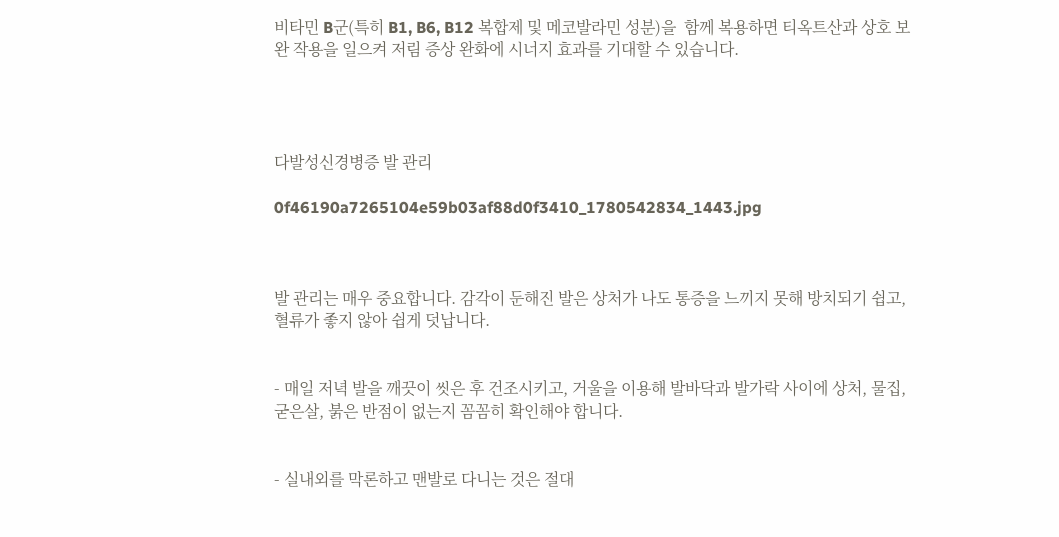비타민 B군(특히 B1, B6, B12 복합제 및 메코발라민 성분)을  함께 복용하면 티옥트산과 상호 보완 작용을 일으켜 저림 증상 완화에 시너지 효과를 기대할 수 있습니다.




다발성신경병증 발 관리

0f46190a7265104e59b03af88d0f3410_1780542834_1443.jpg



발 관리는 매우 중요합니다. 감각이 둔해진 발은 상처가 나도 통증을 느끼지 못해 방치되기 쉽고, 혈류가 좋지 않아 쉽게 덧납니다.


- 매일 저녁 발을 깨끗이 씻은 후 건조시키고, 거울을 이용해 발바닥과 발가락 사이에 상처, 물집, 굳은살, 붉은 반점이 없는지 꼼꼼히 확인해야 합니다.


- 실내외를 막론하고 맨발로 다니는 것은 절대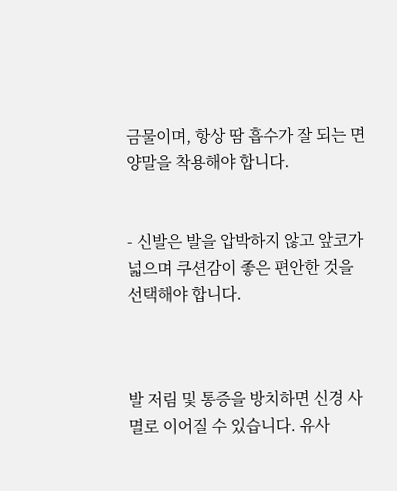금물이며, 항상 땀 흡수가 잘 되는 면양말을 착용해야 합니다.


- 신발은 발을 압박하지 않고 앞코가 넓으며 쿠션감이 좋은 편안한 것을 선택해야 합니다.



발 저림 및 통증을 방치하면 신경 사멸로 이어질 수 있습니다. 유사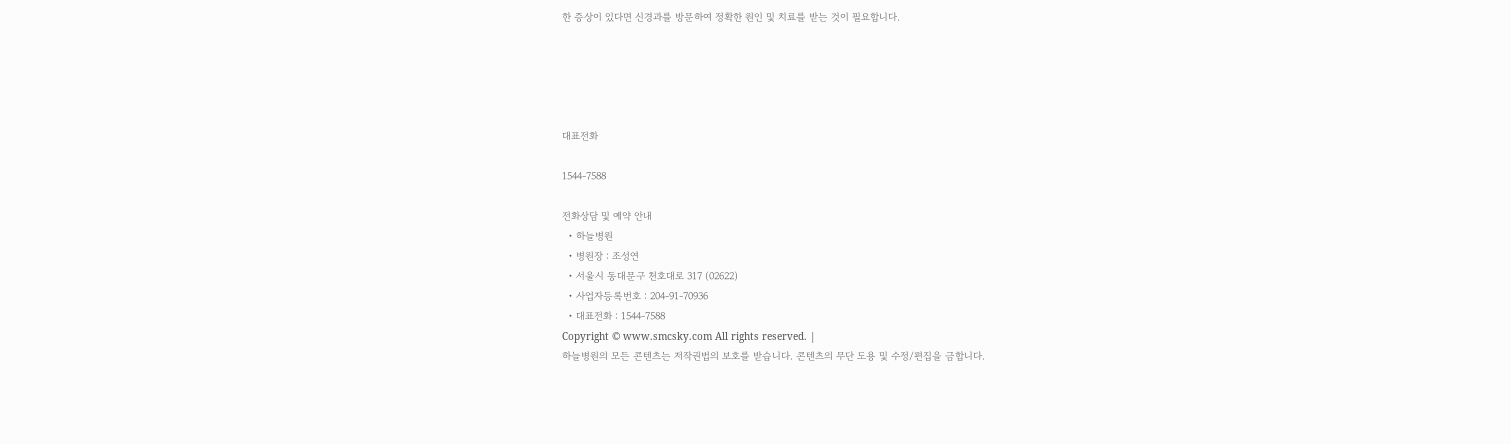한 증상이 있다면 신경과를 방문하여 정확한 원인 및 치료를 받는 것이 필요합니다.





대표전화

1544-7588

전화상담 및 예약 안내
  • 하늘병원
  • 병원장 : 조성연
  • 서울시 동대문구 천호대로 317 (02622)
  • 사업자등록번호 : 204-91-70936
  • 대표전화 : 1544-7588
Copyright © www.smcsky.com All rights reserved. |
하늘병원의 모든 콘텐츠는 저작권법의 보호를 받습니다. 콘텐츠의 무단 도용 및 수정/편집을 금합니다.